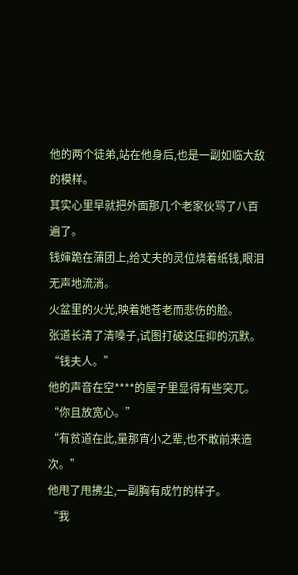他的两个徒弟,站在他身后,也是一副如临大敌的模样。
其实心里早就把外面那几个老家伙骂了八百遍了。
钱婶跪在蒲团上,给丈夫的灵位烧着纸钱,眼泪无声地流淌。
火盆里的火光,映着她苍老而悲伤的脸。
张道长清了清嗓子,试图打破这压抑的沉默。
“钱夫人。”
他的声音在空****的屋子里显得有些突兀。
“你且放宽心。”
“有贫道在此,量那宵小之辈,也不敢前来造次。”
他甩了甩拂尘,一副胸有成竹的样子。
“我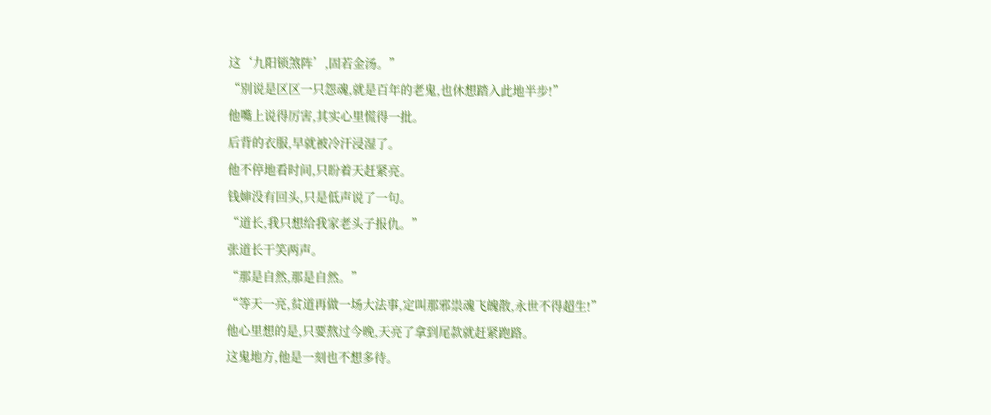这‘九阳锁煞阵’,固若金汤。”
“别说是区区一只怨魂,就是百年的老鬼,也休想踏入此地半步!”
他嘴上说得厉害,其实心里慌得一批。
后背的衣服,早就被冷汗浸湿了。
他不停地看时间,只盼着天赶紧亮。
钱婶没有回头,只是低声说了一句。
“道长,我只想给我家老头子报仇。”
张道长干笑两声。
“那是自然,那是自然。”
“等天一亮,贫道再做一场大法事,定叫那邪祟魂飞魄散,永世不得超生!”
他心里想的是,只要熬过今晚,天亮了拿到尾款就赶紧跑路。
这鬼地方,他是一刻也不想多待。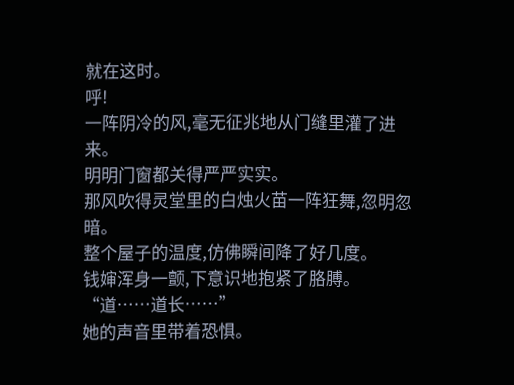就在这时。
呼!
一阵阴冷的风,毫无征兆地从门缝里灌了进来。
明明门窗都关得严严实实。
那风吹得灵堂里的白烛火苗一阵狂舞,忽明忽暗。
整个屋子的温度,仿佛瞬间降了好几度。
钱婶浑身一颤,下意识地抱紧了胳膊。
“道……道长……”
她的声音里带着恐惧。